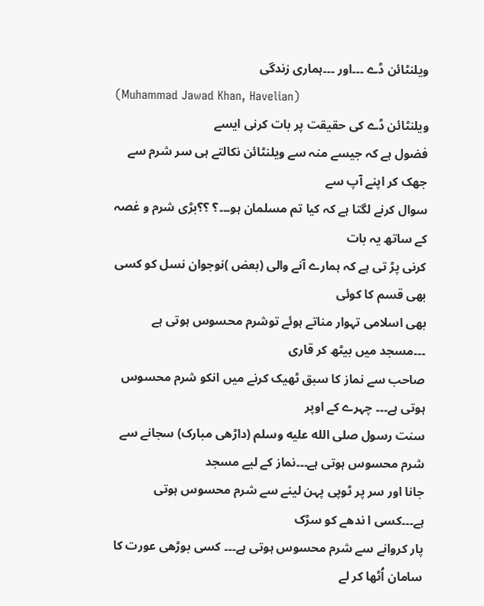ویلنٹائن ڈے ۔۔۔اور ۔۔۔ہماری زندگی
(Muhammad Jawad Khan, Havelian)
ویلنٹائن ڈے کی حقیقت پر بات کرنی ایسے
فضول ہے کہ جیسے منہ سے ویلنٹائن نکالتے ہی سر شرم سے جھک کر اپنے آپ سے
سوال کرنے لگتا ہے کہ کیا تم مسلمان ہو۔۔۔؟ ؟؟بڑی شرم و غصہ کے ساتھ یہ بات
کرنی پڑ تی ہے کہ ہمارے آنے والی (بعض )نوجوان نسل کو کسی بھی قسم کا کوئی
بھی اسلامی تہوار مناتے ہوئے توشرم محسوس ہوتی ہے ۔۔۔مسجد میں بیٹھ کر قاری
صاحب سے نماز کا سبق ٹھیک کرنے میں انکو شرم محسوس ہوتی ہے۔۔۔ چہرے کے اوپر
سنت رسول صلى الله عليه وسلم (داڑھی مبارک) سجانے سے شرم محسوس ہوتی ہے۔۔۔نماز کے لیے مسجد
جانا اور سر پر ٹوپی پہن لینے سے شرم محسوس ہوتی ہے۔۔۔کسی ا ندھے کو سڑک
پار کروانے سے شرم محسوس ہوتی ہے۔۔۔ کسی بوڑھی عورت کا سامان اُٹھا کر لے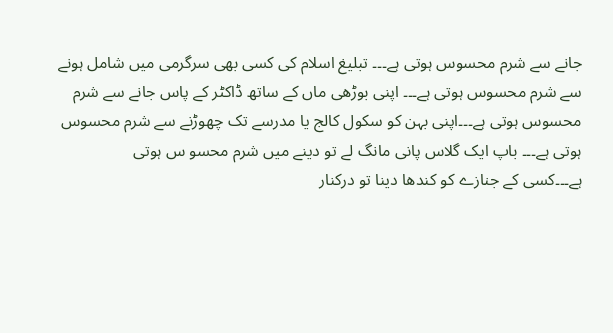جانے سے شرم محسوس ہوتی ہے۔۔۔ تبلیغ اسلام کی کسی بھی سرگرمی میں شامل ہونے
سے شرم محسوس ہوتی ہے۔۔۔ اپنی بوڑھی ماں کے ساتھ ڈاکٹر کے پاس جانے سے شرم
محسوس ہوتی ہے۔۔۔اپنی بہن کو سکول کالج یا مدرسے تک چھوڑنے سے شرم محسوس
ہوتی ہے۔۔۔ باپ ایک گلاس پانی مانگ لے تو دینے میں شرم محسو س ہوتی
ہے۔۔۔کسی کے جنازے کو کندھا دینا تو درکنار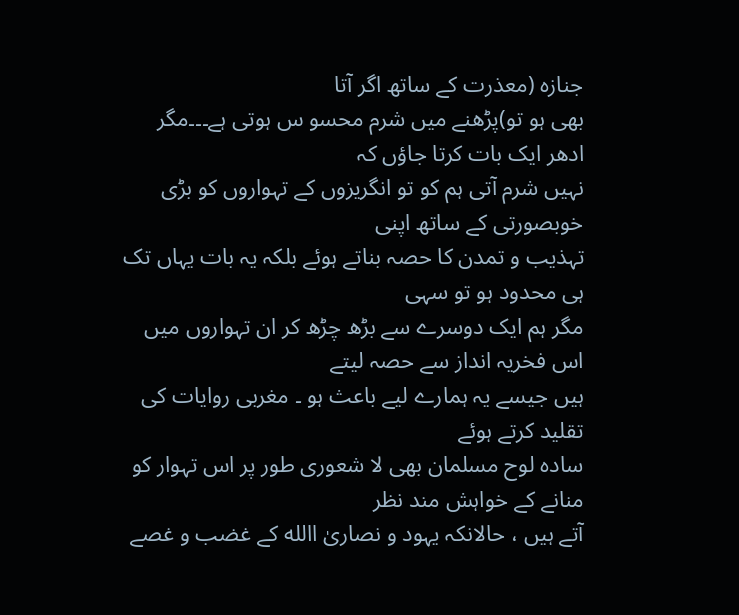جنازہ (معذرت کے ساتھ اگر آتا
بھی ہو تو)پڑھنے میں شرم محسو س ہوتی ہے۔۔۔مگر ادھر ایک بات کرتا جاؤں کہ
نہیں شرم آتی ہم کو تو انگریزوں کے تہواروں کو بڑی خوبصورتی کے ساتھ اپنی
تہذیب و تمدن کا حصہ بناتے ہوئے بلکہ یہ بات یہاں تک ہی محدود ہو تو سہی
مگر ہم ایک دوسرے سے بڑھ چڑھ کر ان تہواروں میں اس فخریہ انداز سے حصہ لیتے
ہیں جیسے یہ ہمارے لیے باعث ہو ۔ مغربی روایات کی تقلید کرتے ہوئے
سادہ لوح مسلمان بھی لا شعوری طور پر اس تہوار کو منانے کے خواہش مند نظر
آتے ہیں ، حالانکہ یہود و نصاریٰ االله کے غضب و غصے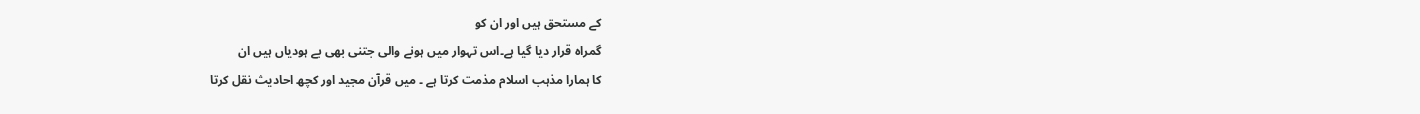کے مستحق ہیں اور ان کو
گمراہ قرار دیا گیا ہے۔اس تہوار میں ہونے والی جتنی بھی بے ہودیاں ہیں ان
کا ہمارا مذہب اسلام مذمت کرتا ہے ۔ میں قرآن مجید اور کچھ احادیث نقل کرتا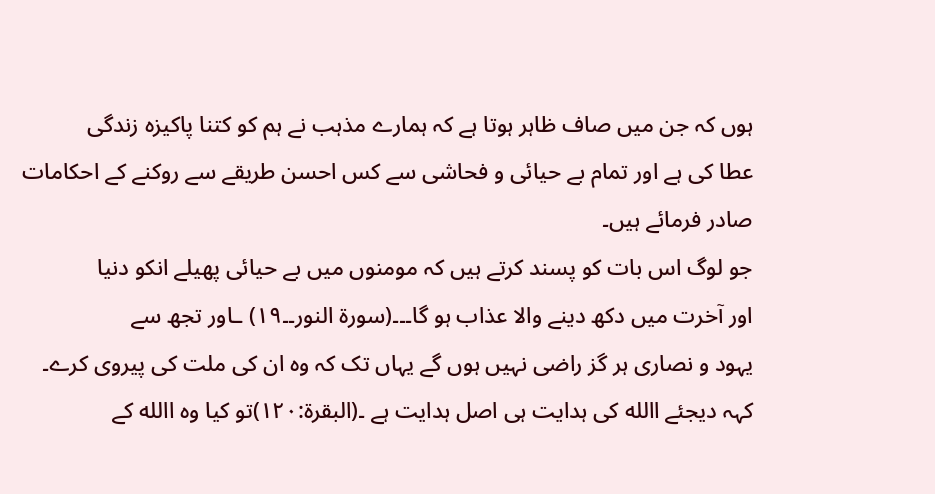ہوں کہ جن میں صاف ظاہر ہوتا ہے کہ ہمارے مذہب نے ہم کو کتنا پاکیزہ زندگی
عطا کی ہے اور تمام بے حیائی و فحاشی سے کس احسن طریقے سے روکنے کے احکامات
صادر فرمائے ہیں۔
جو لوگ اس بات کو پسند کرتے ہیں کہ مومنوں میں بے حیائی پھیلے انکو دنیا
اور آخرت میں دکھ دینے والا عذاب ہو گا۔۔۔(سورۃ النور۔۔۱۹) ـاور تجھ سے
یہود و نصاری ہر گز راضی نہیں ہوں گے یہاں تک کہ وہ ان کی ملت کی پیروی کرے۔
کہہ دیجئے االله کی ہدایت ہی اصل ہدایت ہے ۔(البقرۃ:۱۲۰)تو کیا وہ االله کے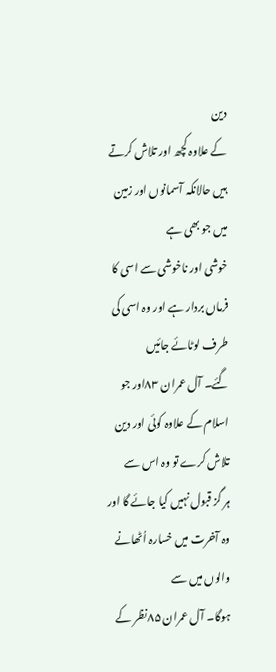دین
کے علاوہ کچھ اور تلاش کرتے ہیں حالانکہ آسمانوں اور زمین میں جو بھی ہے
خوشی اور ناخوشی سے اسی کا فرماں بردار ہے اور وہ اسی کی طرف لوٹائے جائیں
گئے۔ آل عمران ۸۳اور جو اسلام کے علاوہ کوئی اور دین تلاش کرے تو وہ اس سے
ہر گز قبول نہیں کیا جائے گا اور وہ آخرت میں خسارہ اُٹھانے والوں میں سے
ہوگا۔ آل عمران ۸۵نظر کے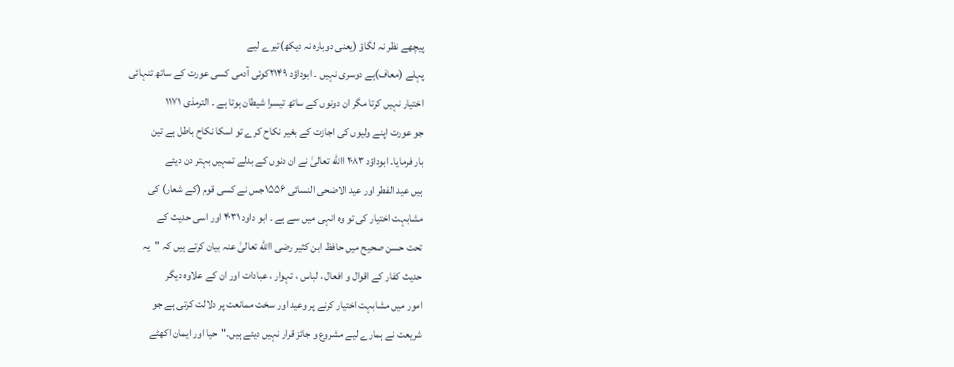پیچھے نظر نہ لگاؤ (یعنی دوبارہ نہ دیکھ)تیرے لیے
پہلے (معاف)ہے دوسری نہیں ۔ ابوداؤد ۲۱۴۹کوئی آدمی کسی عورت کے ساتھ تنہائی
اختیار نہیں کرتا مگر ان دونوں کے ساتھ تیسرا شیطان ہوتا ہے ۔ الترمذی ۱۱۷۱
جو عورت اپنے ولیوں کی اجازت کے بغیر نکاح کرے تو اسکا نکاح باطل ہے تین
بار فرمایا۔ ابوداؤد ۲۰۸۳ االله تعالیٰ نے ان دنوں کے بدلے تمہیں بہتر دن دیئے
ہیں عید الفطر اور عید الاضحی النسائی ۱۵۵۶جس نے کسی قوم (کے شعار) کی
مشابہت اختیار کی تو وہ انہی میں سے ہے ۔ ابو داود ۴۰۳۱ اور اسی حدیث کے
تحت حسن صحیح میں حافظ ابن کثیر رضی االله تعالیٰ عنہ بیان کرتے ہیں کہ "یہ
حدیث کفار کے اقوال و افعال ، لباس ، تہوار ، عبادات اور ان کے علاوہ دیگر
امور میں مشابہت اختیار کرنے پر وعید اور سخت ممانعت پر دلالت کرتی ہے جو
شریعت نے ہمارے لیے مشروع و جائز قرار نہیں دیئے ہیں۔"حیا اور ایمان اکھٹے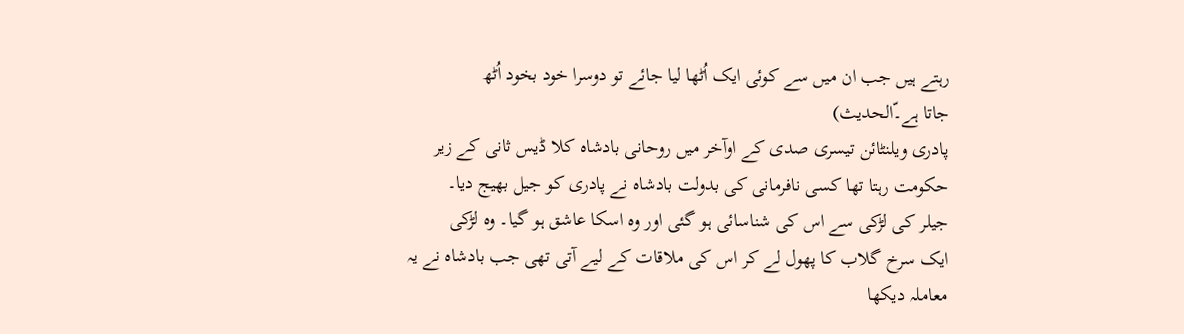رہتے ہیں جب ان میں سے کوئی ایک اُٹھا لیا جائے تو دوسرا خود بخود اُٹھ
جاتا ہے۔ّالحدیث)
پادری ویلنٹائن تیسری صدی کے اوآخر میں روحانی بادشاہ کلا ڈیس ثانی کے زیر
حکومت رہتا تھا کسی نافرمانی کی بدولت بادشاہ نے پادری کو جیل بھیج دیا۔
جیلر کی لڑکی سے اس کی شناسائی ہو گئی اور وہ اسکا عاشق ہو گیا۔ وہ لڑکی
ایک سرخ گلاب کا پھول لے کر اس کی ملاقات کے لیے آتی تھی جب بادشاہ نے یہ
معاملہ دیکھا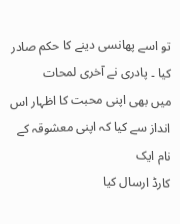تو اسے پھانسی دینے کا حکم صادر کیا ۔ پادری نے آخری لمحات
میں بھی اپنی محبت کا اظہار اس انداز سے کیا کہ اپنی معشوقہ کے نام ایک
کارڈ ارسال کیا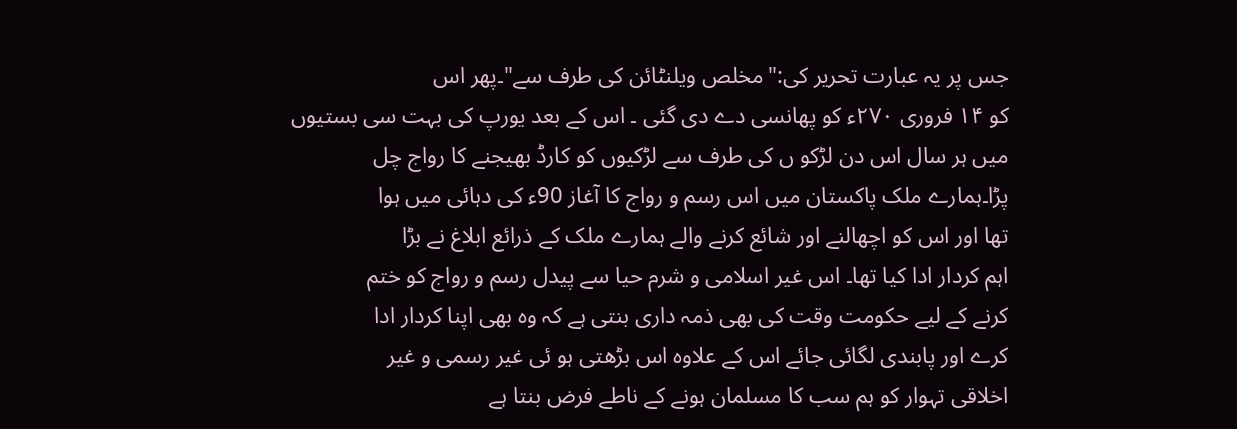جس پر یہ عبارت تحریر کی:"مخلص ویلنٹائن کی طرف سے"۔پھر اس
کو ۱۴ فروری ۲۷۰ء کو پھانسی دے دی گئی ۔ اس کے بعد یورپ کی بہت سی بستیوں
میں ہر سال اس دن لڑکو ں کی طرف سے لڑکیوں کو کارڈ بھیجنے کا رواج چل
پڑا۔ہمارے ملک پاکستان میں اس رسم و رواج کا آغاز 90ء کی دہائی میں ہوا
تھا اور اس کو اچھالنے اور شائع کرنے والے ہمارے ملک کے ذرائع ابلاغ نے بڑا
اہم کردار ادا کیا تھا۔ اس غیر اسلامی و شرم حیا سے پیدل رسم و رواج کو ختم
کرنے کے لیے حکومت وقت کی بھی ذمہ داری بنتی ہے کہ وہ بھی اپنا کردار ادا
کرے اور پابندی لگائی جائے اس کے علاوہ اس بڑھتی ہو ئی غیر رسمی و غیر
اخلاقی تہوار کو ہم سب کا مسلمان ہونے کے ناطے فرض بنتا ہے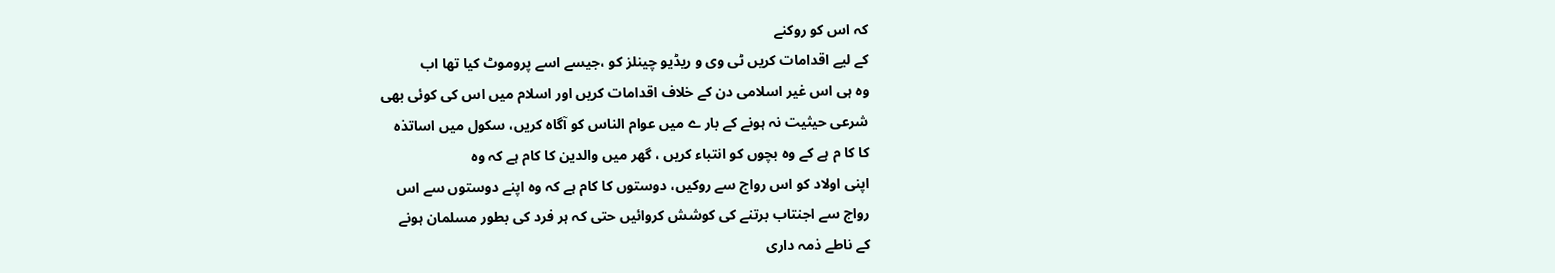کہ اس کو روکنے
کے لیے اقدامات کریں ٹی وی و ریڈیو چینلز کو ،جیسے اسے پروموٹ کیا تھا اب
وہ ہی اس غیر اسلامی دن کے خلاف اقدامات کریں اور اسلام میں اس کی کوئی بھی
شرعی حیثیت نہ ہونے کے بار ے میں عوام الناس کو آگاہ کریں، سکول میں اساتذہ
کا کا م ہے کے وہ بچوں کو انتباء کریں ، گھر میں والدین کا کام ہے کہ وہ
اپنی اولاد کو اس رواج سے روکیں، دوستوں کا کام ہے کہ وہ اپنے دوستوں سے اس
رواج سے اجنتاب برتنے کی کوشش کروائیں حتی کہ ہر فرد کی بطور مسلمان ہونے
کے ناطے ذمہ داری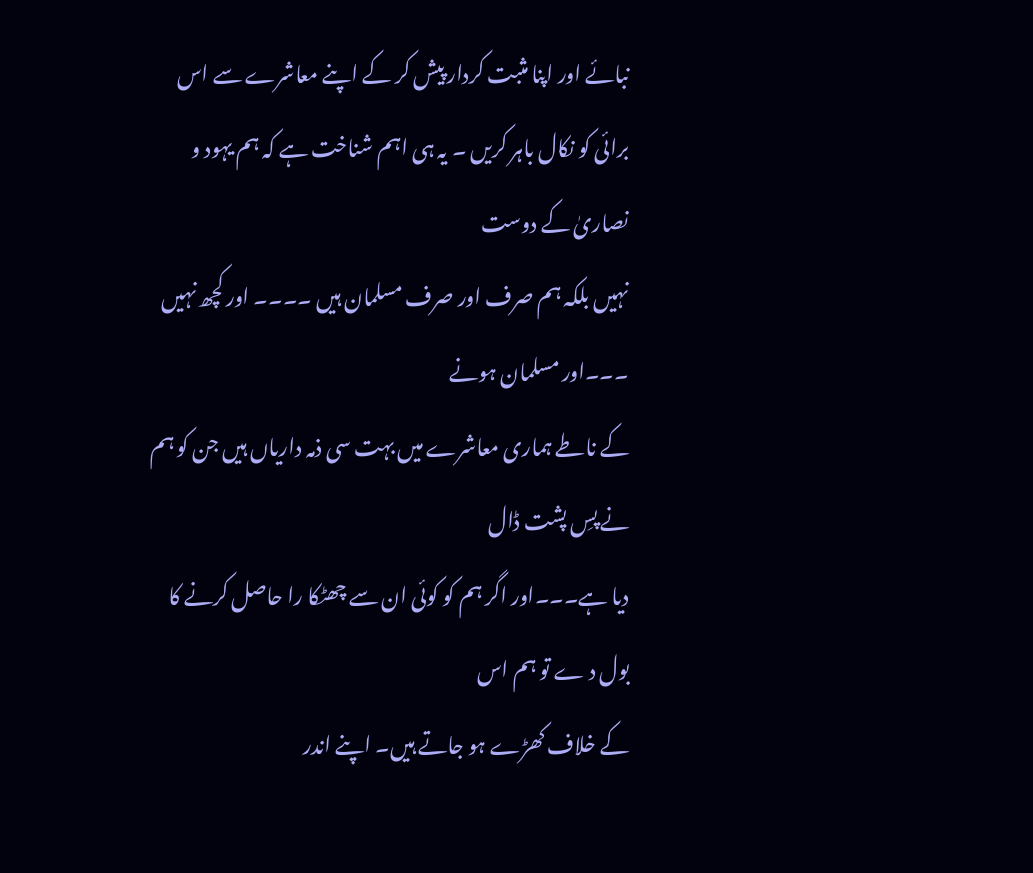نبائے اور اپنا مثبت کردار پیش کر کے اپنے معاشرے سے اس
برائی کو نکال باہر کریں ۔ یہ ہی اہم شناخت ہے کہ ہم یہود و نصاریٰ کے دوست
نہیں بلکہ ہم صرف اور صرف مسلمان ہیں ۔۔۔۔ اور کچھ نہیں ۔۔۔اور مسلمان ہونے
کے ناطے ہماری معاشرے میں بہت سی ذمہ داریاں ہیں جن کو ہم نے پسِ پشت ڈال
دیا ہے۔۔۔اور اگر ہم کو کوئی ان سے چھٹکا را حاصل کرنے کا بول د ے تو ہم اس
کے خلاف کھڑے ہو جاتے ہیں۔ اپنے اندر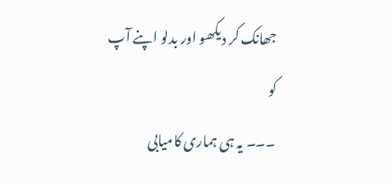جھانک کر دیکھو اور بدلو اپنے آپ کو
۔۔۔ یہ ہی ہماری کامیابی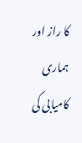کا راز اور ہماری کامیابی کی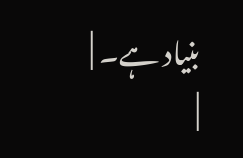بنیاد ہے۔ |
|